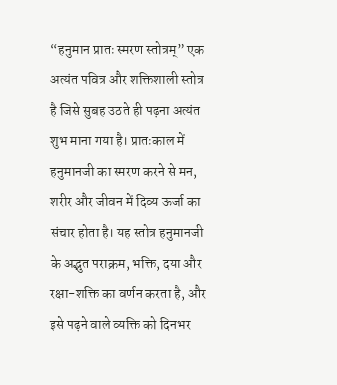“हनुमान प्रातः स्मरण स्तोत्रम्” एक अत्यंत पवित्र और शक्तिशाली स्तोत्र है जिसे सुबह उठते ही पढ़ना अत्यंत शुभ माना गया है। प्रातःकाल में हनुमानजी का स्मरण करने से मन, शरीर और जीवन में दिव्य ऊर्जा का संचार होता है। यह स्तोत्र हनुमानजी के अद्भुत पराक्रम, भक्ति, दया और रक्षा-शक्ति का वर्णन करता है, और इसे पढ़ने वाले व्यक्ति को दिनभर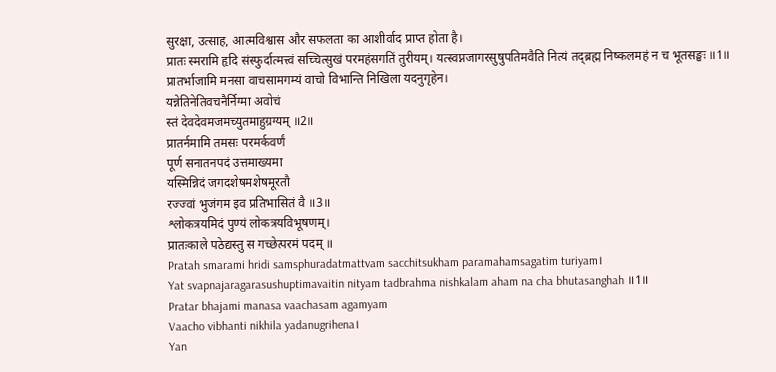सुरक्षा, उत्साह, आत्मविश्वास और सफलता का आशीर्वाद प्राप्त होता है।
प्रातः स्मरामि हृदि संस्फुर्दात्मत्त्वं सच्चित्सुखं परमहंसगतिं तुरीयम्। यत्स्वप्नजागरसुषुपतिमवैति नित्यं तद्ब्रह्म निष्कलमहं न च भूतसङ्घः ॥1॥
प्रातर्भाजामि मनसा वाचसामगम्यं वाचो विभान्ति निखिला यदनुगृहेन।
यन्नेतिनेतिवचनैर्निग्मा अवोचं
स्तं देवदेवमजमच्युतमाहुग्रग्यम् ॥2॥
प्रातर्नमामि तमसः परमर्कवर्णं
पूर्ण सनातनपदं उत्तमाख्यमा
यस्मिन्निदं जगदशेषमशेषमूरतौ
रज्ज्वां भुजंगम इव प्रतिभासितं वै ॥3॥
श्लोकत्रयमिदं पुण्यं लोकत्रयविभूषणम्।
प्रातःकाले पठेद्यस्तु स गच्छेत्परमं पदम् ॥
Pratah smarami hridi samsphuradatmattvam sacchitsukham paramahamsagatim turiyam।
Yat svapnajaragarasushuptimavaitin nityam tadbrahma nishkalam aham na cha bhutasanghah ॥1॥
Pratar bhajami manasa vaachasam agamyam
Vaacho vibhanti nikhila yadanugrihena।
Yan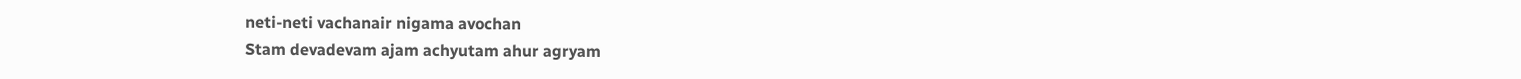neti-neti vachanair nigama avochan
Stam devadevam ajam achyutam ahur agryam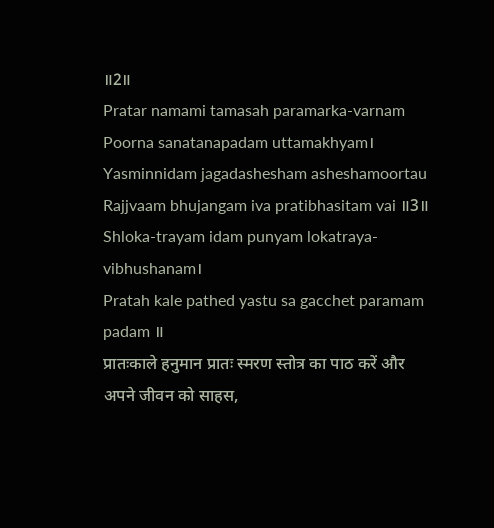॥2॥
Pratar namami tamasah paramarka-varnam
Poorna sanatanapadam uttamakhyam।
Yasminnidam jagadashesham asheshamoortau
Rajjvaam bhujangam iva pratibhasitam vai ॥3॥
Shloka-trayam idam punyam lokatraya-vibhushanam।
Pratah kale pathed yastu sa gacchet paramam padam ॥
प्रातःकाले हनुमान प्रातः स्मरण स्तोत्र का पाठ करें और अपने जीवन को साहस,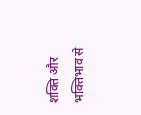शक्ति और भक्तिभाव से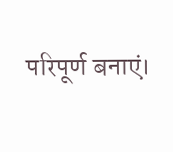परिपूर्ण बनाएं।